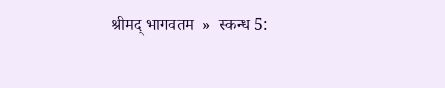श्रीमद् भागवतम  »  स्कन्ध 5: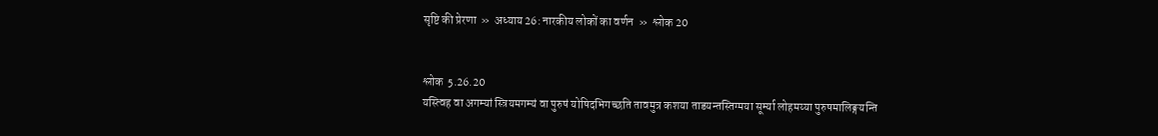सृष्टि की प्रेरणा  »  अध्याय 26: नारकीय लोकों का वर्णन  »  श्लोक 20


श्लोक  5.26.20
यस्त्विह वा अगम्यां स्त्रियमगम्यं वा पुरुषं योषिदभिगच्छति तावमुत्र कशया ताडयन्तस्तिग्मया सूर्म्या लोहमय्या पुरुषमालिङ्गयन्ति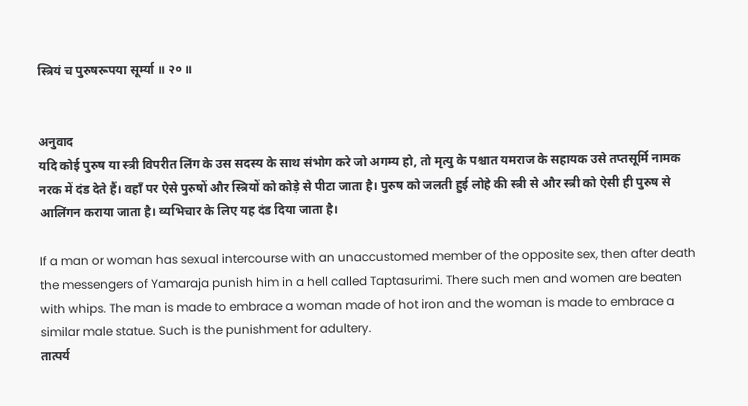स्त्रियं च पुरुषरूपया सूर्म्या ॥ २० ॥


अनुवाद
यदि कोई पुरुष या स्त्री विपरीत लिंग के उस सदस्य के साथ संभोग करे जो अगम्य हो, तो मृत्यु के पश्चात यमराज के सहायक उसे तप्तसूर्मि नामक नरक में दंड देते हैं। वहाँ पर ऐसे पुरुषों और स्त्रियों को कोड़े से पीटा जाता है। पुरुष को जलती हुई लोहे की स्त्री से और स्त्री को ऐसी ही पुरुष से आलिंगन कराया जाता है। व्यभिचार के लिए यह दंड दिया जाता है।

If a man or woman has sexual intercourse with an unaccustomed member of the opposite sex, then after death the messengers of Yamaraja punish him in a hell called Taptasurimi. There such men and women are beaten with whips. The man is made to embrace a woman made of hot iron and the woman is made to embrace a similar male statue. Such is the punishment for adultery.
तात्पर्य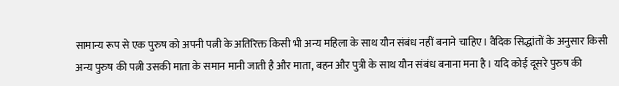सामान्य रूप से एक पुरुष को अपनी पत्नी के अतिरिक्त किसी भी अन्य महिला के साथ यौन संबंध नहीं बनाने चाहिए। वैदिक सिद्धांतों के अनुसार किसी अन्य पुरुष की पत्नी उसकी माता के समान मानी जाती है और माता, बहन और पुत्री के साथ यौन संबंध बनाना मना है। यदि कोई दूसरे पुरुष की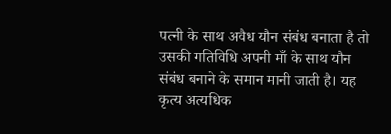पत्नी के साथ अवैध यौन संबंध बनाता है तो उसकी गतिविधि अपनी माँ के साथ यौन संबंध बनाने के समान मानी जाती है। यह कृत्य अत्यधिक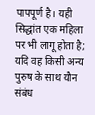पापपूर्ण है। यही सिद्धांत एक महिला पर भी लागू होता है; यदि वह किसी अन्य पुरुष के साथ यौन संबंध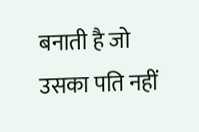बनाती है जो उसका पति नहीं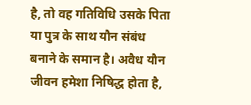है, तो वह गतिविधि उसके पिता या पुत्र के साथ यौन संबंध बनाने के समान है। अवैध यौन जीवन हमेशा निषिद्ध होता है,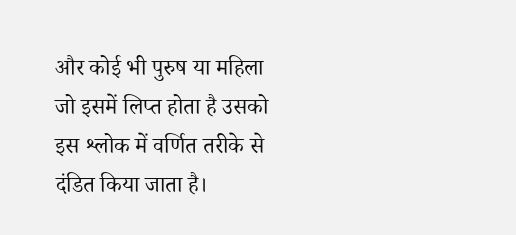और कोई भी पुरुष या महिला जो इसमें लिप्त होता है उसको इस श्लोक में वर्णित तरीके से दंडित किया जाता है।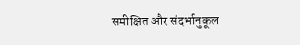समीक्षित और संदर्भानुकूल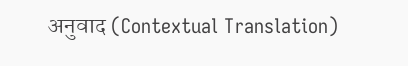अनुवाद (Contextual Translation)